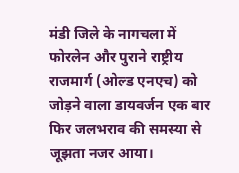मंडी जिले के नागचला में फोरलेन और पुराने राष्ट्रीय राजमार्ग (ओल्ड एनएच) को जोड़ने वाला डायवर्जन एक बार फिर जलभराव की समस्या से जूझता नजर आया।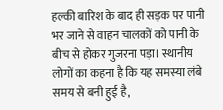हल्की बारिश के बाद ही सड़क पर पानी भर जाने से वाहन चालकों को पानी के बीच से होकर गुजरना पड़ा। स्थानीय लोगों का कहना है कि यह समस्या लंबे समय से बनी हुई है,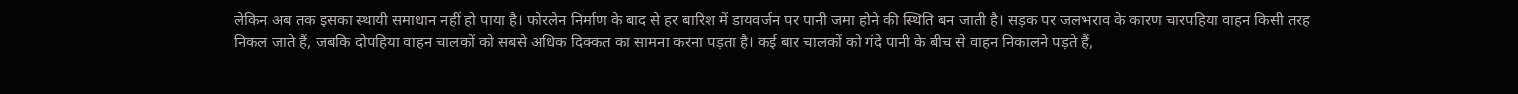लेकिन अब तक इसका स्थायी समाधान नहीं हो पाया है। फोरलेन निर्माण के बाद से हर बारिश में डायवर्जन पर पानी जमा होने की स्थिति बन जाती है। सड़क पर जलभराव के कारण चारपहिया वाहन किसी तरह निकल जाते हैं, जबकि दोपहिया वाहन चालकों को सबसे अधिक दिक्कत का सामना करना पड़ता है। कई बार चालकों को गंदे पानी के बीच से वाहन निकालने पड़ते हैं,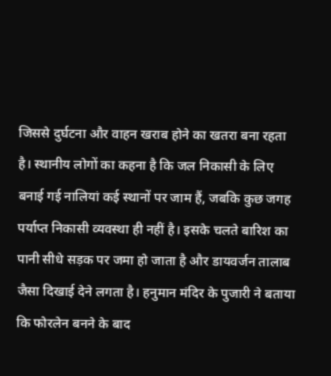जिससे दुर्घटना और वाहन खराब होने का खतरा बना रहता है। स्थानीय लोगों का कहना है कि जल निकासी के लिए बनाई गई नालियां कई स्थानों पर जाम हैं, जबकि कुछ जगह पर्याप्त निकासी व्यवस्था ही नहीं है। इसके चलते बारिश का पानी सीधे सड़क पर जमा हो जाता है और डायवर्जन तालाब जैसा दिखाई देने लगता है। हनुमान मंदिर के पुजारी ने बताया कि फोरलेन बनने के बाद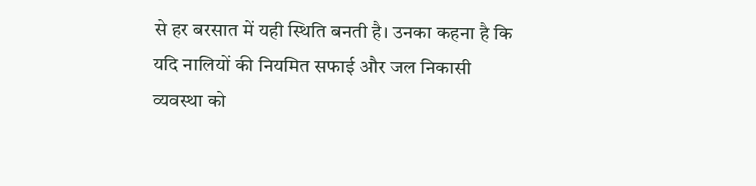से हर बरसात में यही स्थिति बनती है। उनका कहना है कि यदि नालियों की नियमित सफाई और जल निकासी व्यवस्था को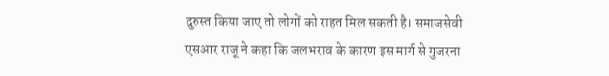दुरुस्त किया जाए तो लोगों को राहत मिल सकती है। समाजसेवी एसआर राजू ने कहा कि जलभराव के कारण इस मार्ग से गुजरना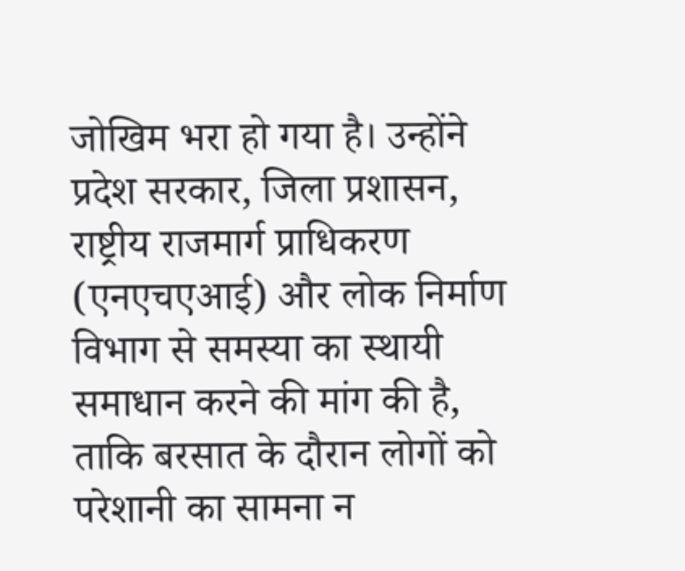जोखिम भरा हो गया है। उन्होंने प्रदेश सरकार, जिला प्रशासन, राष्ट्रीय राजमार्ग प्राधिकरण (एनएचएआई) और लोक निर्माण विभाग से समस्या का स्थायी समाधान करने की मांग की है, ताकि बरसात के दौरान लोगों को परेशानी का सामना न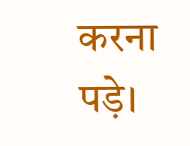करना पड़े।